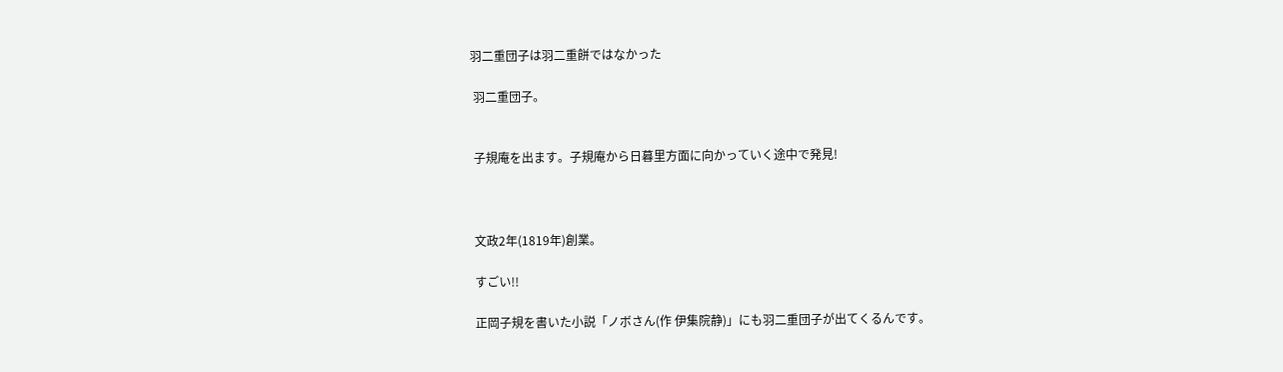羽二重団子は羽二重餅ではなかった

 羽二重団子。


 子規庵を出ます。子規庵から日暮里方面に向かっていく途中で発見!



 文政2年(1819年)創業。

 すごい!!

 正岡子規を書いた小説「ノボさん(作 伊集院静)」にも羽二重団子が出てくるんです。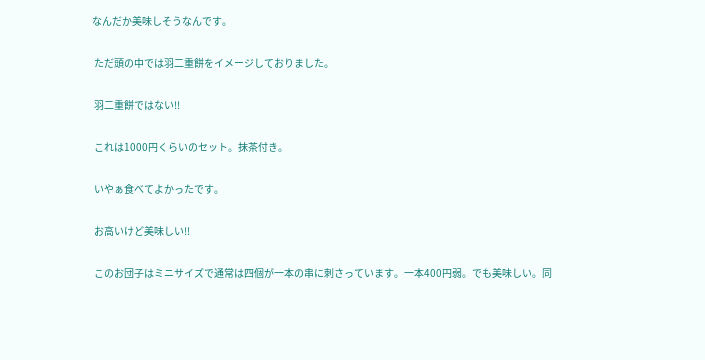なんだか美味しそうなんです。

 ただ頭の中では羽二重餅をイメージしておりました。

 羽二重餅ではない!!

 これは1000円くらいのセット。抹茶付き。

 いやぁ食べてよかったです。

 お高いけど美味しい!!

 このお団子はミニサイズで通常は四個が一本の串に刺さっています。一本400円弱。でも美味しい。同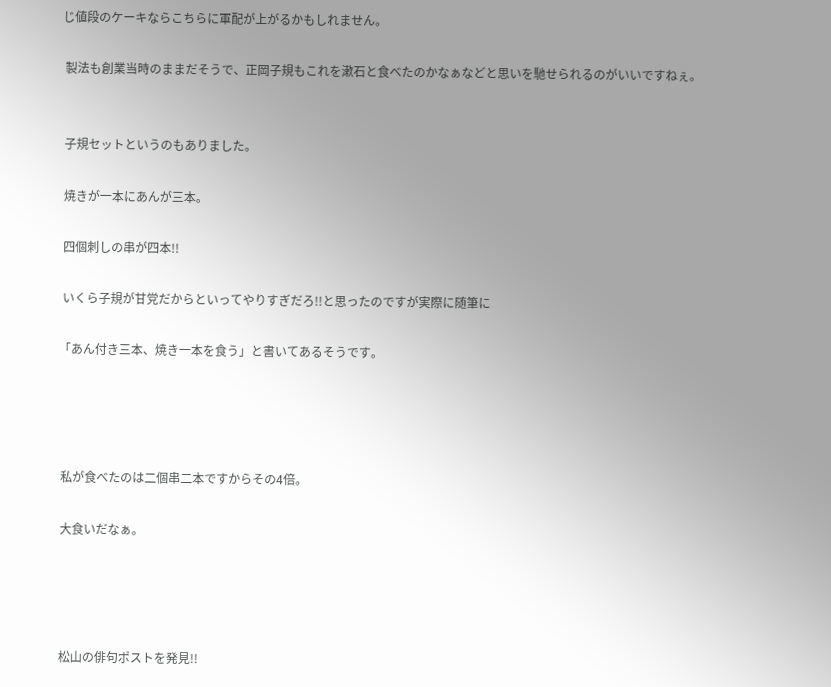じ値段のケーキならこちらに軍配が上がるかもしれません。

 製法も創業当時のままだそうで、正岡子規もこれを漱石と食べたのかなぁなどと思いを馳せられるのがいいですねぇ。


 子規セットというのもありました。

 焼きが一本にあんが三本。

 四個刺しの串が四本!!

 いくら子規が甘党だからといってやりすぎだろ!!と思ったのですが実際に随筆に

「あん付き三本、焼き一本を食う」と書いてあるそうです。




 私が食べたのは二個串二本ですからその4倍。

 大食いだなぁ。




 松山の俳句ポストを発見!!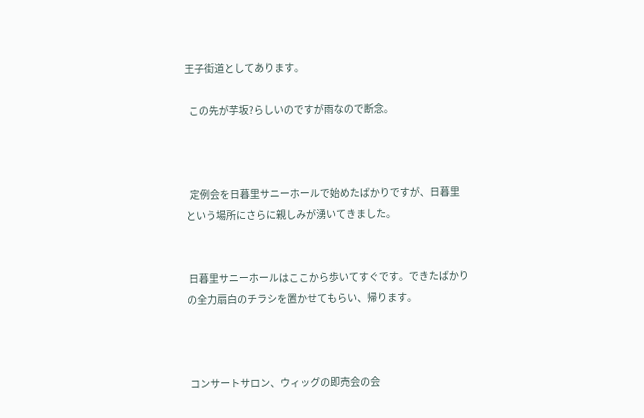王子街道としてあります。

  この先が芋坂?らしいのですが雨なので断念。



  定例会を日暮里サニーホールで始めたばかりですが、日暮里という場所にさらに親しみが湧いてきました。


 日暮里サニーホールはここから歩いてすぐです。できたばかりの全力扇白のチラシを置かせてもらい、帰ります。



 コンサートサロン、ウィッグの即売会の会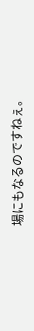場にもなるのですねぇ。